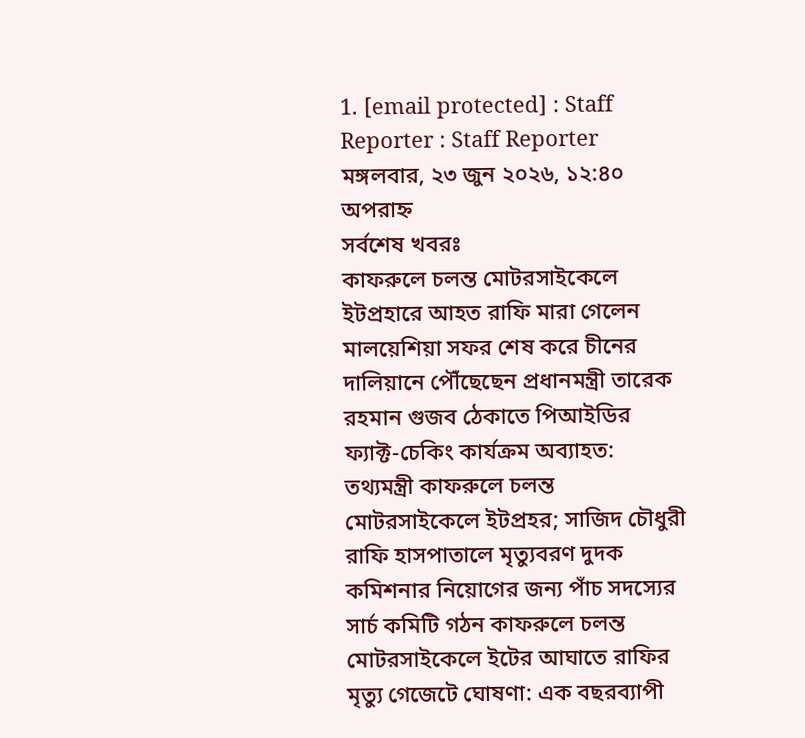1. [email protected] : Staff Reporter : Staff Reporter
মঙ্গলবার, ২৩ জুন ২০২৬, ১২:৪০ অপরাহ্ন
সর্বশেষ খবরঃ
কাফরুলে চলন্ত মোটরসাইকেলে ইটপ্রহারে আহত রাফি মারা গেলেন মালয়েশিয়া সফর শেষ করে চীনের দালিয়ানে পৌঁছেছেন প্রধানমন্ত্রী তারেক রহমান গুজব ঠেকাতে পিআইডির ফ্যাক্ট-চেকিং কার্যক্রম অব্যাহত: তথ্যমন্ত্রী কাফরুলে চলন্ত মোটরসাইকেলে ইটপ্রহর; সাজিদ চৌধুরী রাফি হাসপাতালে মৃত্যুবরণ দুদক কমিশনার নিয়োগের জন্য পাঁচ সদস্যের সার্চ কমিটি গঠন কাফরুলে চলন্ত মোটরসাইকেলে ইটের আঘাতে রাফির মৃত্যু গেজেটে ঘোষণা: এক বছরব্যাপী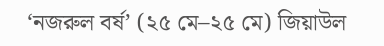‘নজরুল বর্ষ’ (২৫ মে–২৫ মে) জিয়াউল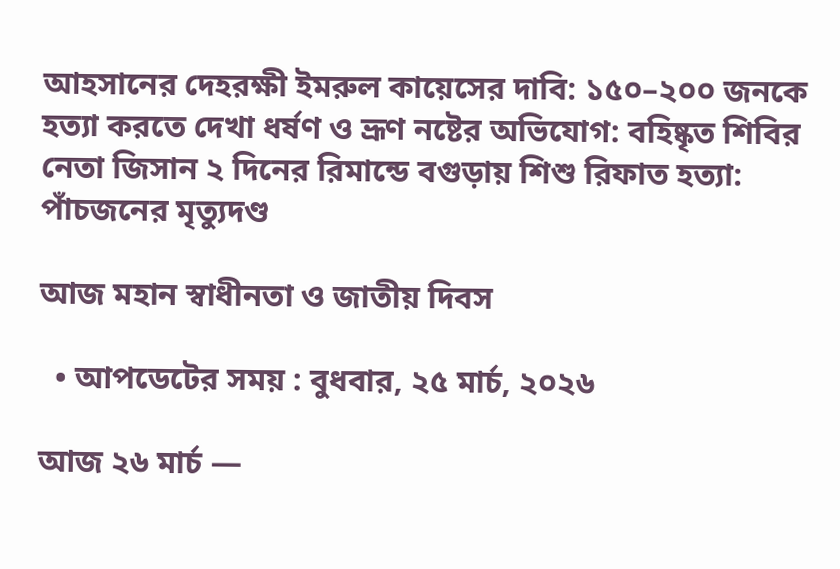আহসানের দেহরক্ষী ইমরুল কায়েসের দাবি: ১৫০–২০০ জনকে হত্যা করতে দেখা ধর্ষণ ও ভ্রূণ নষ্টের অভিযোগ: বহিষ্কৃত শিবির নেতা জিসান ২ দিনের রিমান্ডে বগুড়ায় শিশু রিফাত হত্যা: পাঁচজনের মৃত্যুদণ্ড

আজ মহান স্বাধীনতা ও জাতীয় দিবস

  • আপডেটের সময় : বুধবার, ২৫ মার্চ, ২০২৬

আজ ২৬ মার্চ —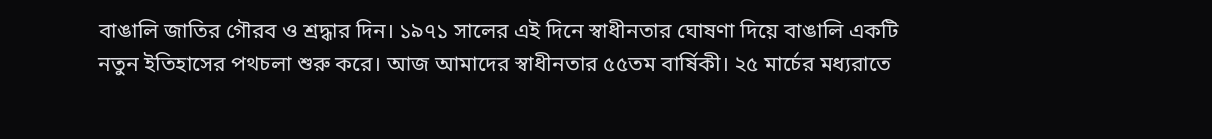বাঙালি জাতির গৌরব ও শ্রদ্ধার দিন। ১৯৭১ সালের এই দিনে স্বাধীনতার ঘোষণা দিয়ে বাঙালি একটি নতুন ইতিহাসের পথচলা শুরু করে। আজ আমাদের স্বাধীনতার ৫৫তম বার্ষিকী। ২৫ মার্চের মধ্যরাতে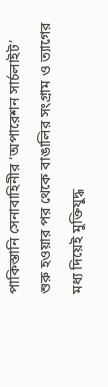পাকিস্তানি সেনাবাহিনীর ‘অপারেশন সার্চলাইট’ শুরু হওয়ার পর থেকে বাঙালির সংগ্রাম ও ত্যাগের মধ্য দিয়েই মুক্তিযুদ্ধ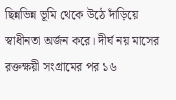ছিন্নভিন্ন ভূমি থেকে উঠে দাঁড়িয়ে স্বাধীনতা অর্জন করে। দীর্ঘ নয় মাসের রক্তক্ষয়ী সংগ্রামের পর ১৬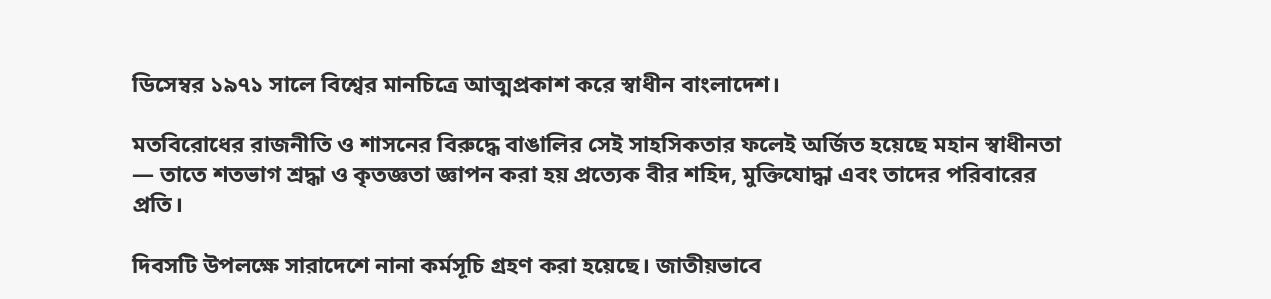ডিসেম্বর ১৯৭১ সালে বিশ্বের মানচিত্রে আত্মপ্রকাশ করে স্বাধীন বাংলাদেশ।

মতবিরোধের রাজনীতি ও শাসনের বিরুদ্ধে বাঙালির সেই সাহসিকতার ফলেই অর্জিত হয়েছে মহান স্বাধীনতা — তাতে শতভাগ শ্রদ্ধা ও কৃতজ্ঞতা জ্ঞাপন করা হয় প্রত্যেক বীর শহিদ, মুক্তিযোদ্ধা এবং তাদের পরিবারের প্রতি।

দিবসটি উপলক্ষে সারাদেশে নানা কর্মসূচি গ্রহণ করা হয়েছে। জাতীয়ভাবে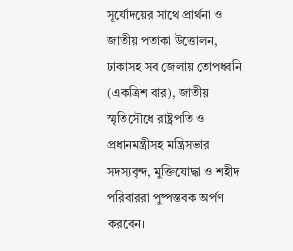সূর্যোদয়ের সাথে প্রার্থনা ও জাতীয় পতাকা উত্তোলন, ঢাকাসহ সব জেলায় তোপধ্বনি (একত্রিশ বার), জাতীয় স্মৃতিসৌধে রাষ্ট্রপতি ও প্রধানমন্ত্রীসহ মন্ত্রিসভার সদস্যবৃন্দ, মুক্তিযোদ্ধা ও শহীদ পরিবাররা পুষ্পস্তবক অর্পণ করবেন।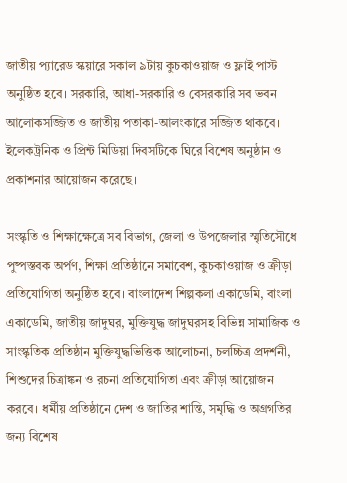জাতীয় প্যারেড স্কয়ারে সকাল ৯টায় কুচকাওয়াজ ও ফ্লাই পাস্ট অনুষ্ঠিত হবে। সরকারি, আধা-সরকারি ও বেসরকারি সব ভবন আলোকসজ্জিত ও জাতীয় পতাকা-আলংকারে সজ্জিত থাকবে। ইলেকট্রনিক ও প্রিন্ট মিডিয়া দিবসটিকে ঘিরে বিশেষ অনুষ্ঠান ও প্রকাশনার আয়োজন করেছে।

সংস্কৃতি ও শিক্ষাক্ষেত্রে সব বিভাগ, জেলা ও উপজেলার স্মৃতিসৌধে পুষ্পস্তবক অর্পণ, শিক্ষা প্রতিষ্ঠানে সমাবেশ, কুচকাওয়াজ ও ক্রীড়া প্রতিযোগিতা অনুষ্ঠিত হবে। বাংলাদেশ শিল্পকলা একাডেমি, বাংলা একাডেমি, জাতীয় জাদুঘর, মুক্তিযুদ্ধ জাদুঘরসহ বিভিন্ন সামাজিক ও সাংস্কৃতিক প্রতিষ্ঠান মুক্তিযুদ্ধভিত্তিক আলোচনা, চলচ্চিত্র প্রদর্শনী, শিশুদের চিত্রাঙ্কন ও রচনা প্রতিযোগিতা এবং ক্রীড়া আয়োজন করবে। ধর্মীয় প্রতিষ্ঠানে দেশ ও জাতির শান্তি, সমৃদ্ধি ও অগ্রগতির জন্য বিশেষ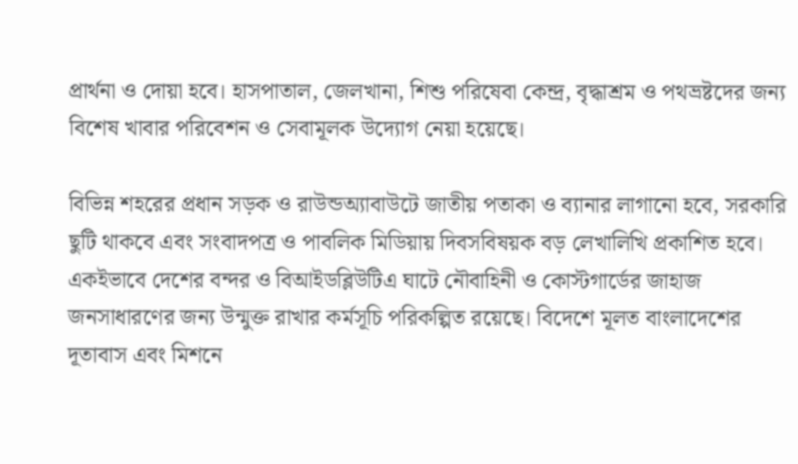প্রার্থনা ও দোয়া হবে। হাসপাতাল, জেলখানা, শিশু পরিষেবা কেন্দ্র, বৃদ্ধাশ্রম ও পথভ্রষ্টদের জন্য বিশেষ খাবার পরিবেশন ও সেবামূলক উদ্যোগ নেয়া হয়েছে।

বিভিন্ন শহরের প্রধান সড়ক ও রাউন্ডঅ্যাবাউটে জাতীয় পতাকা ও ব্যানার লাগানো হবে, সরকারি ছুটি থাকবে এবং সংবাদপত্র ও পাবলিক মিডিয়ায় দিবসবিষয়ক বড় লেখালিখি প্রকাশিত হবে। একইভাবে দেশের বন্দর ও বিআইডব্লিউটিএ ঘাটে নৌবাহিনী ও কোস্টগার্ডের জাহাজ জনসাধারণের জন্য উন্মুক্ত রাখার কর্মসূচি পরিকল্পিত রয়েছে। বিদেশে মূলত বাংলাদেশের দূতাবাস এবং মিশনে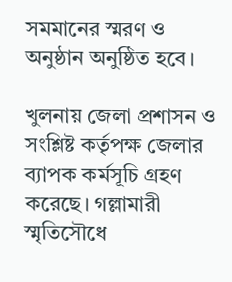সমমানের স্মরণ ও অনুষ্ঠান অনুষ্ঠিত হবে।

খুলনায় জেলা প্রশাসন ও সংশ্লিষ্ট কর্তৃপক্ষ জেলার ব্যাপক কর্মসূচি গ্রহণ করেছে। গল্লামারী স্মৃতিসৌধে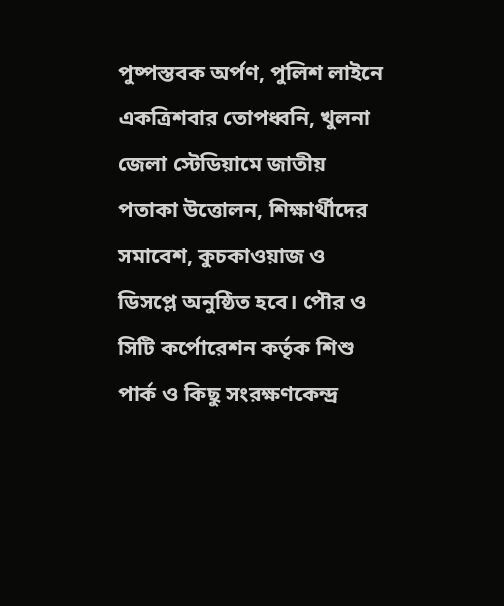পুষ্পস্তবক অর্পণ, পুলিশ লাইনে একত্রিশবার তোপধ্বনি, খুলনা জেলা স্টেডিয়ামে জাতীয় পতাকা উত্তোলন, শিক্ষার্থীদের সমাবেশ, কুচকাওয়াজ ও ডিসপ্লে অনুষ্ঠিত হবে। পৌর ও সিটি কর্পোরেশন কর্তৃক শিশু পার্ক ও কিছু সংরক্ষণকেন্দ্র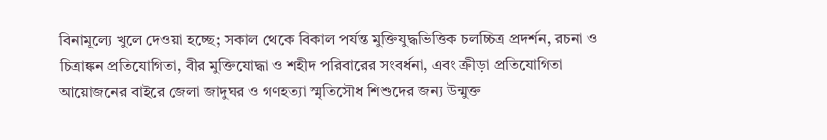বিনামূল্যে খুলে দেওয়া হচ্ছে; সকাল থেকে বিকাল পর্যন্ত মুক্তিযুদ্ধভিত্তিক চলচ্চিত্র প্রদর্শন, রচনা ও চিত্রাঙ্কন প্রতিযোগিতা, বীর মুক্তিযোদ্ধা ও শহীদ পরিবারের সংবর্ধনা, এবং ক্রীড়া প্রতিযোগিতা আয়োজনের বাইরে জেলা জাদুঘর ও গণহত্যা স্মৃতিসৌধ শিশুদের জন্য উন্মুক্ত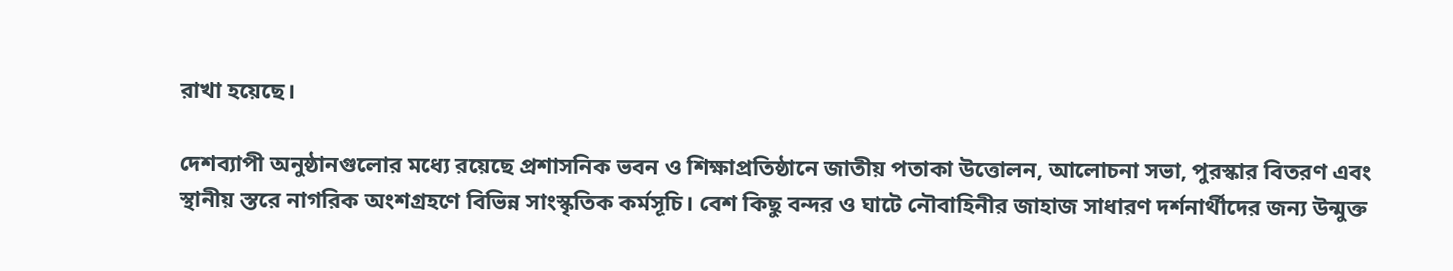রাখা হয়েছে।

দেশব্যাপী অনুষ্ঠানগুলোর মধ্যে রয়েছে প্রশাসনিক ভবন ও শিক্ষাপ্রতিষ্ঠানে জাতীয় পতাকা উত্তোলন, আলোচনা সভা, পুরস্কার বিতরণ এবং স্থানীয় স্তরে নাগরিক অংশগ্রহণে বিভিন্ন সাংস্কৃতিক কর্মসূচি। বেশ কিছু বন্দর ও ঘাটে নৌবাহিনীর জাহাজ সাধারণ দর্শনার্থীদের জন্য উন্মুক্ত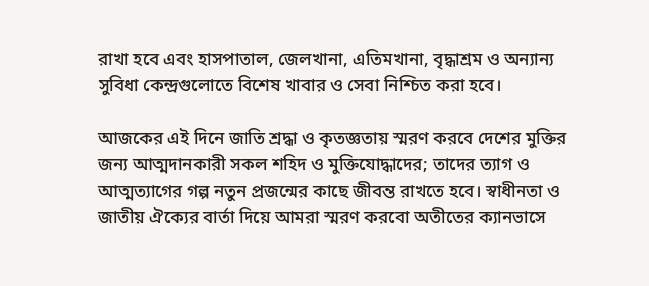রাখা হবে এবং হাসপাতাল, জেলখানা, এতিমখানা, বৃদ্ধাশ্রম ও অন্যান্য সুবিধা কেন্দ্রগুলোতে বিশেষ খাবার ও সেবা নিশ্চিত করা হবে।

আজকের এই দিনে জাতি শ্রদ্ধা ও কৃতজ্ঞতায় স্মরণ করবে দেশের মুক্তির জন্য আত্মদানকারী সকল শহিদ ও মুক্তিযোদ্ধাদের; তাদের ত্যাগ ও আত্মত্যাগের গল্প নতুন প্রজন্মের কাছে জীবন্ত রাখতে হবে। স্বাধীনতা ও জাতীয় ঐক্যের বার্তা দিয়ে আমরা স্মরণ করবো অতীতের ক্যানভাসে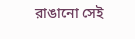রাঙানো সেই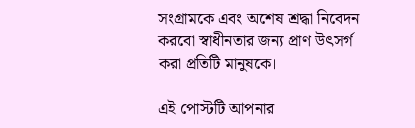সংগ্রামকে এবং অশেষ শ্রদ্ধা নিবেদন করবো স্বাধীনতার জন্য প্রাণ উৎসর্গ করা প্রতিটি মানুষকে।

এই পোস্টটি আপনার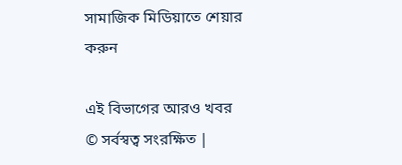সামাজিক মিডিয়াতে শেয়ার করুন

এই বিভাগের আরও খবর
© সর্বস্বত্ব সংরক্ষিত |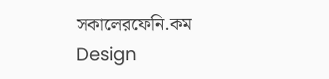সকালেরফেনি.কম
Design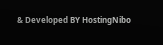& Developed BY HostingNibo